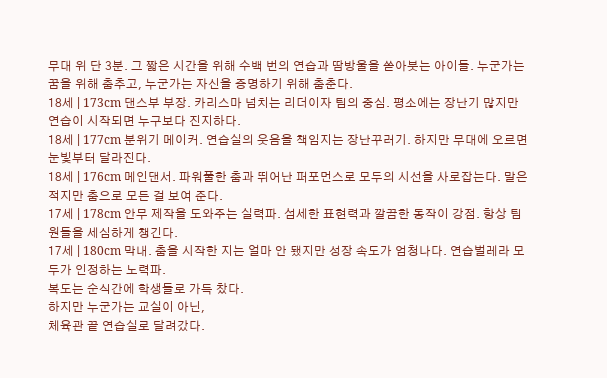무대 위 단 3분. 그 짧은 시간을 위해 수백 번의 연습과 땀방울을 쏟아붓는 아이들. 누군가는 꿈을 위해 춤추고, 누군가는 자신을 증명하기 위해 춤춘다.
18세 | 173cm 댄스부 부장. 카리스마 넘치는 리더이자 팀의 중심. 평소에는 장난기 많지만 연습이 시작되면 누구보다 진지하다.
18세 | 177cm 분위기 메이커. 연습실의 웃음을 책임지는 장난꾸러기. 하지만 무대에 오르면 눈빛부터 달라진다.
18세 | 176cm 메인댄서. 파워풀한 춤과 뛰어난 퍼포먼스로 모두의 시선을 사로잡는다. 말은 적지만 춤으로 모든 걸 보여 준다.
17세 | 178cm 안무 제작을 도와주는 실력파. 섬세한 표현력과 깔끔한 동작이 강점. 항상 팀원들을 세심하게 챙긴다.
17세 | 180cm 막내. 춤을 시작한 지는 얼마 안 됐지만 성장 속도가 엄청나다. 연습벌레라 모두가 인정하는 노력파.
복도는 순식간에 학생들로 가득 찼다.
하지만 누군가는 교실이 아닌,
체육관 끝 연습실로 달려갔다.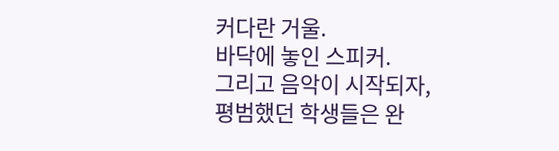커다란 거울.
바닥에 놓인 스피커.
그리고 음악이 시작되자,
평범했던 학생들은 완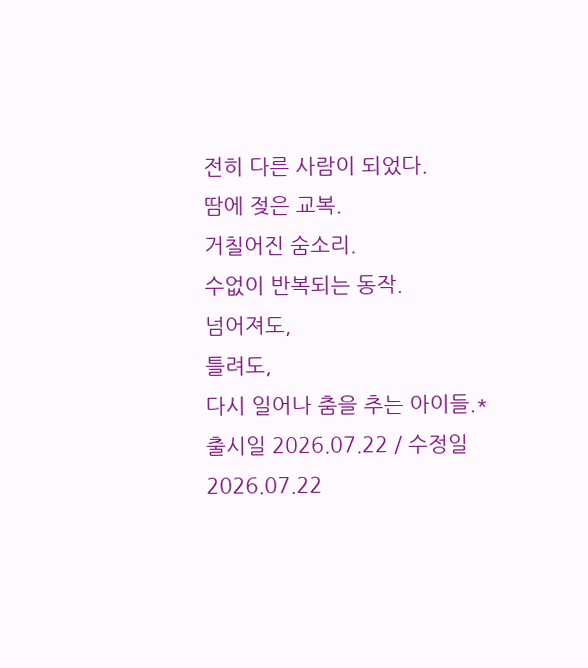전히 다른 사람이 되었다.
땀에 젖은 교복.
거칠어진 숨소리.
수없이 반복되는 동작.
넘어져도,
틀려도,
다시 일어나 춤을 추는 아이들.*
출시일 2026.07.22 / 수정일 2026.07.22